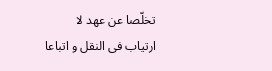تخلّصا عن عهد لا ارتياب فى النقل و اتباعا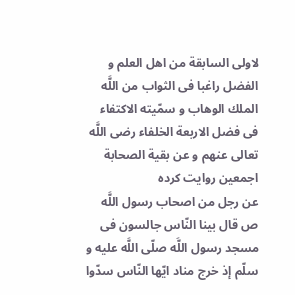لاولى السابقة من اهل العلم و الفضل راغبا فى الثواب من اللَّه الملك الوهاب و سمّيته الاكتفاء فى فضل الاربعة الخلفاء رضى اللَّه تعالى عنهم و عن بقية الصحابة اجمعين روايت كرده
عن رجل من اصحاب رسول اللَّه ص قال بينا النّاس جالسون فى مسجد رسول اللَّه صلّى اللَّه عليه و سلّم إذ خرج مناد ايّها النّاس سدّوا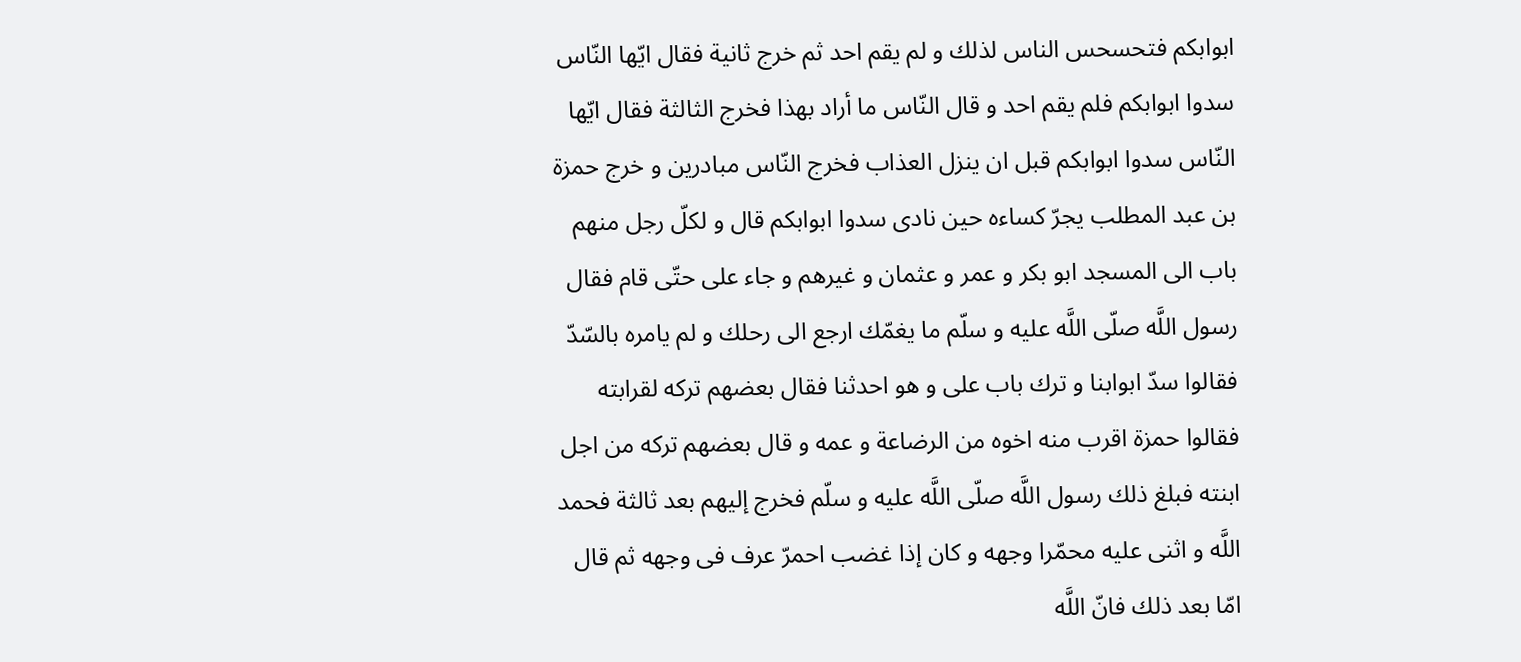ابوابكم فتحسحس الناس لذلك و لم يقم احد ثم خرج ثانية فقال ايّها النّاس سدوا ابوابكم فلم يقم احد و قال النّاس ما أراد بهذا فخرج الثالثة فقال ايّها النّاس سدوا ابوابكم قبل ان ينزل العذاب فخرج النّاس مبادرين و خرج حمزة بن عبد المطلب يجرّ كساءه حين نادى سدوا ابوابكم قال و لكلّ رجل منهم باب الى المسجد ابو بكر و عمر و عثمان و غيرهم و جاء على حتّى قام فقال رسول اللَّه صلّى اللَّه عليه و سلّم ما يغمّك ارجع الى رحلك و لم يامره بالسّدّ فقالوا سدّ ابوابنا و ترك باب على و هو احدثنا فقال بعضهم تركه لقرابته فقالوا حمزة اقرب منه اخوه من الرضاعة و عمه و قال بعضهم تركه من اجل ابنته فبلغ ذلك رسول اللَّه صلّى اللَّه عليه و سلّم فخرج إليهم بعد ثالثة فحمد اللَّه و اثنى عليه محمّرا وجهه و كان إذا غضب احمرّ عرف فى وجهه ثم قال امّا بعد ذلك فانّ اللَّه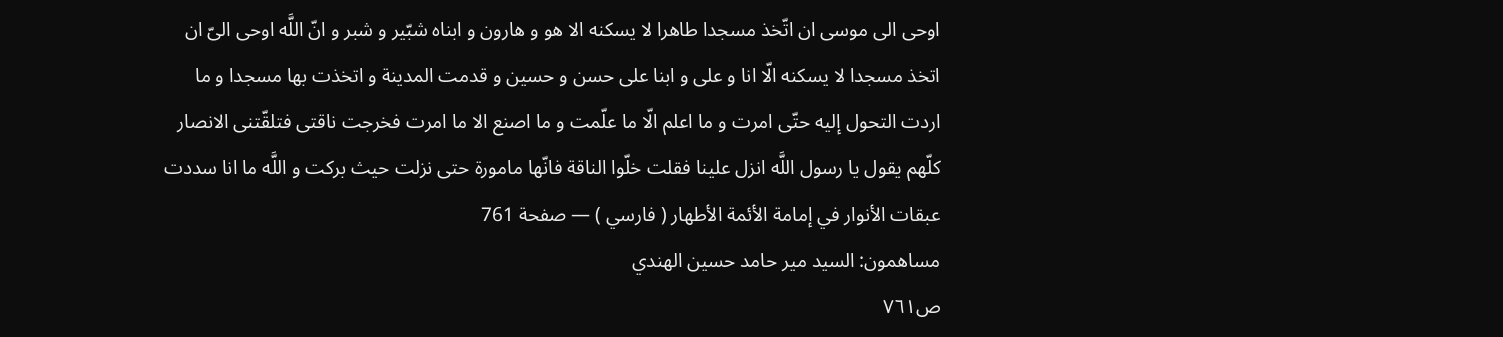اوحى الى موسى ان اتّخذ مسجدا طاهرا لا يسكنه الا هو و هارون و ابناه شبّير و شبر و انّ اللَّه اوحى الىّ ان اتخذ مسجدا لا يسكنه الّا انا و على و ابنا على حسن و حسين و قدمت المدينة و اتخذت بها مسجدا و ما اردت التحول إليه حتّى امرت و ما اعلم الّا ما علّمت و ما اصنع الا ما امرت فخرجت ناقتى فتلقّتنى الانصار كلّهم يقول يا رسول اللَّه انزل علينا فقلت خلّوا الناقة فانّها مامورة حتى نزلت حيث بركت و اللَّه ما انا سددت
عبقات الأنوار في إمامة الأئمة الأطهار ( فارسي ) — صفحة 761
مساهمون: السيد مير حامد حسين الهندي
ص٧٦١